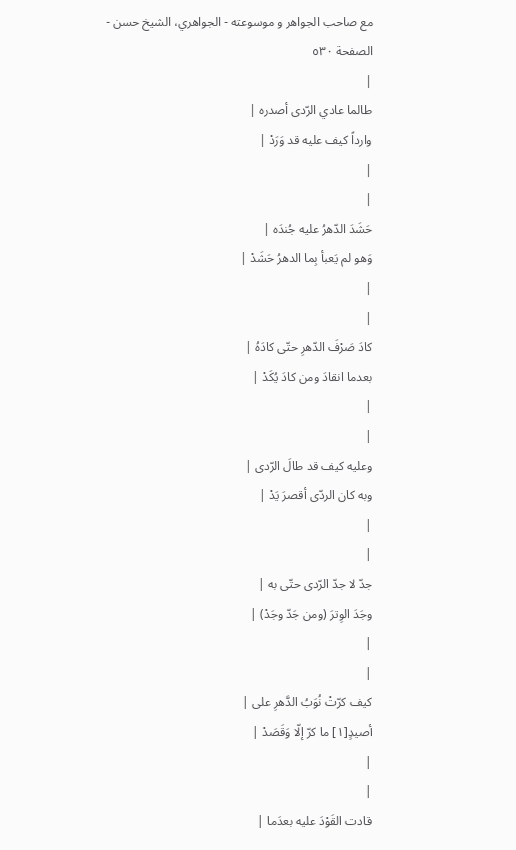مع صاحب الجواهر و موسوعته - الجواهري، الشيخ حسن - الصفحة ٥٣٠
|
طالما عادي الرّدى أصدره |
وارداً كيف عليه قد وَرَدْ |
|
|
حَشَدَ الدّهرُ عليه جُندَه |
وَهو لم يَعبأ بِما الدهرُ حَشَدْ |
|
|
كادَ صَرْفَ الدّهرِ حتّى كادَهُ |
بعدما انقادَ ومن كادَ يُكَدْ |
|
|
وعليه كيف قد طالَ الرّدى |
وبه كان الردّى أقصرَ يَدْ |
|
|
جدّ لا جدّ الرّدى حتّى به |
وجَدَ الوِترَ (ومن جَدّ وجَدْ) |
|
|
كيف كرّتْ نُوَبُ الدَّهرِ على |
أصيدٍ[١] ما كرّ إلّا وَقَصَدْ |
|
|
قادت القَوْدَ عليه بعدَما |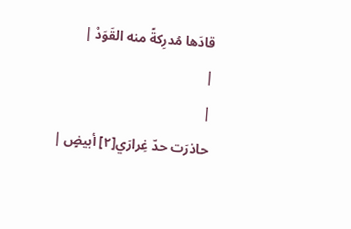قادَها مُدرِكةً منه القَوَدْ |
|
|
حاذرَت حدّ غِرارَي[٢] أبيضٍ |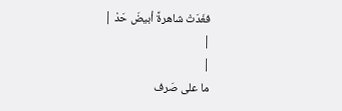فغَدَتْ شاهرةً أبيضَ حَدْ |
|
|
ما على صَرف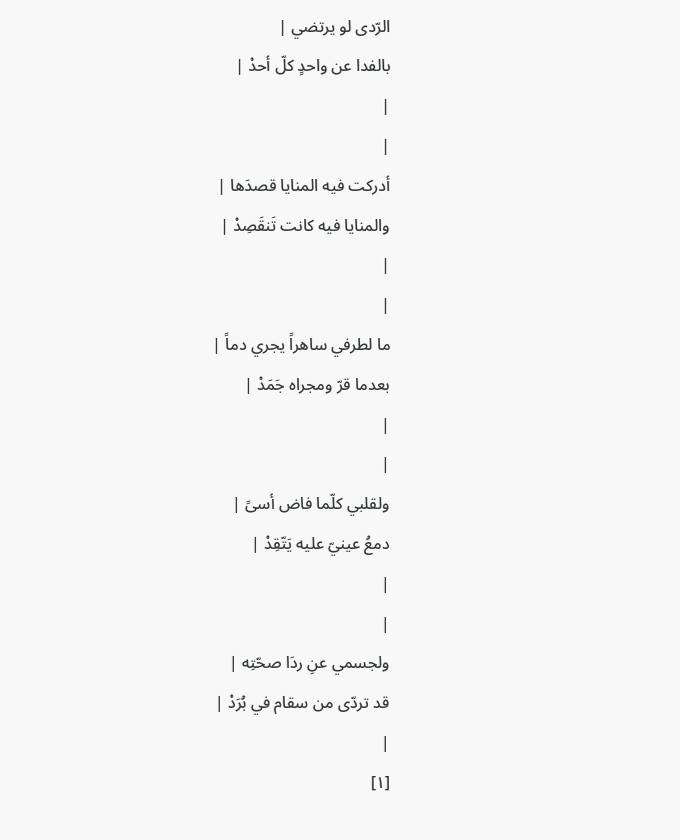الرّدى لو يرتضي |
بالفدا عن واحدٍ كلّ أحدْ |
|
|
أدركت فيه المنايا قصدَها |
والمنايا فيه كانت تَنقَصِدْ |
|
|
ما لطرفي ساهراً يجري دماً |
بعدما قرّ ومجراه جَمَدْ |
|
|
ولقلبي كلّما فاض أسىً |
دمعُ عينيّ عليه يَتّقِدْ |
|
|
ولجسمي عنِ ردَا صحّتِه |
قد تردّى من سقام في بُرَدْ |
|
[١]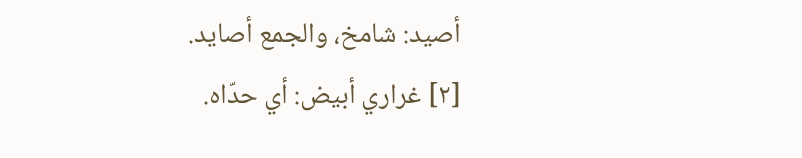أصيد: شامخ، والجمع أصايد.
[٢] غراري أبيض: أي حدّاه.